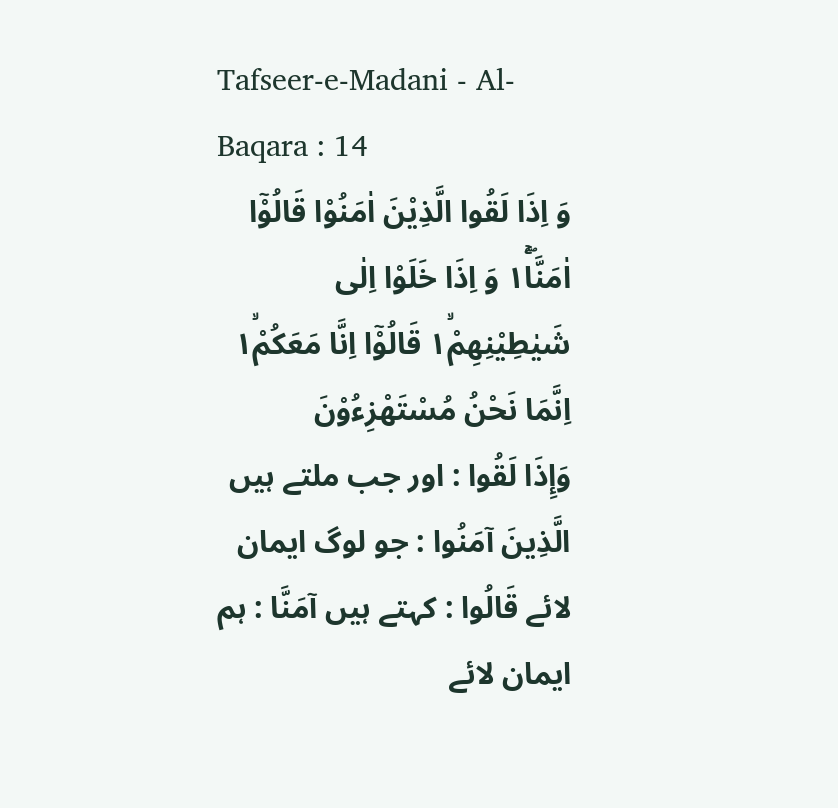Tafseer-e-Madani - Al-Baqara : 14
وَ اِذَا لَقُوا الَّذِیْنَ اٰمَنُوْا قَالُوْۤا اٰمَنَّا١ۖۚ وَ اِذَا خَلَوْا اِلٰى شَیٰطِیْنِهِمْ١ۙ قَالُوْۤا اِنَّا مَعَكُمْ١ۙ اِنَّمَا نَحْنُ مُسْتَهْزِءُوْنَ
وَإِذَا لَقُوا : اور جب ملتے ہیں الَّذِينَ آمَنُوا : جو لوگ ایمان لائے قَالُوا : کہتے ہیں آمَنَّا : ہم ایمان لائے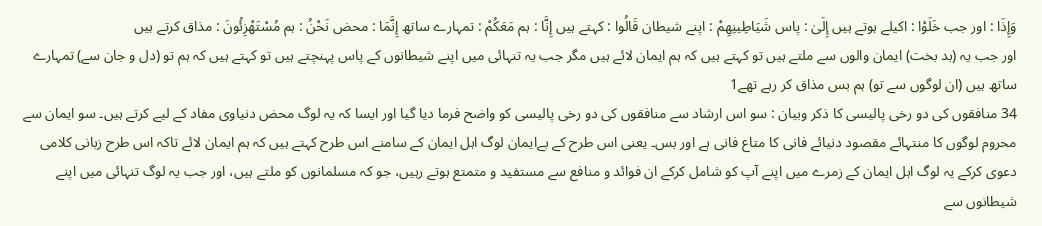وَإِذَا : اور جب خَلَوْا : اکیلے ہوتے ہیں إِلَىٰ : پاس شَيَاطِينِهِمْ : اپنے شیطان قَالُوا : کہتے ہیں إِنَّا : ہم مَعَكُمْ : تمہارے ساتھ إِنَّمَا : محض نَحْنُ : ہم مُسْتَهْزِئُونَ : مذاق کرتے ہیں
اور جب یہ (بد بخت) ایمان والوں سے ملتے ہیں تو کہتے ہیں کہ ہم ایمان لائے ہیں مگر جب یہ تنہائی میں اپنے شیطانوں کے پاس پہنچتے ہیں تو کہتے ہیں کہ ہم تو (دل و جان سے) تمہارے ساتھ ہیں (ان لوگوں سے تو) ہم بس مذاق کر رہے تھے1
34 منافقوں کی دو رخی پالیسی کا ذکر وبیان : سو اس ارشاد سے منافقوں کی دو رخی پالیسی کو واضح فرما دیا گیا اور ایسا کہ یہ لوگ محض دنیاوی مفاد کے لیے کرتے ہیں۔ سو ایمان سے محروم لوگوں کا منتہائے مقصود دنیائے فانی کا متاع فانی ہے اور بس۔ یعنی اس طرح کے بےایمان لوگ اہل ایمان کے سامنے اس طرح کہتے ہیں کہ ہم ایمان لائے تاکہ اس طرح زبانی کلامی دعوی کرکے یہ لوگ اہل ایمان کے زمرے میں اپنے آپ کو شامل کرکے ان فوائد و منافع سے مستفید و متمتع ہوتے رہیں، جو کہ مسلمانوں کو ملتے ہیں، اور جب یہ لوگ تنہائی میں اپنے شیطانوں سے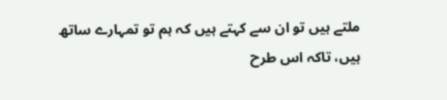ملتے ہیں تو ان سے کہتے ہیں کہ ہم تو تمہارے ساتھ ہیں، تاکہ اس طرح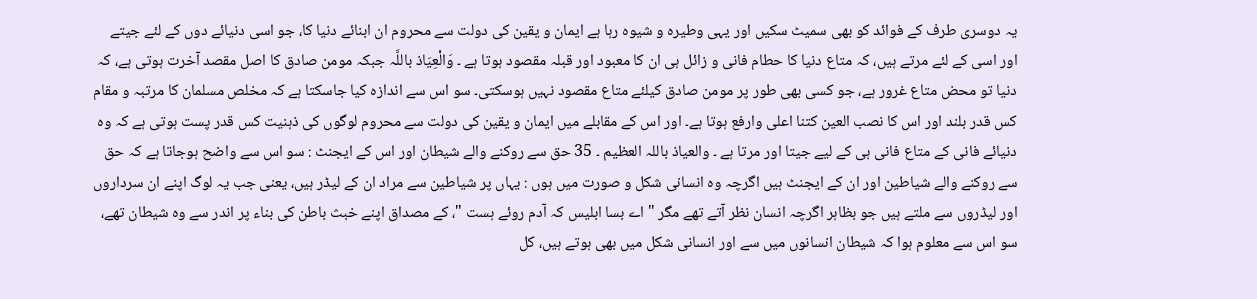یہ دوسری طرف کے فوائد کو بھی سمیٹ سکیں اور یہی وطیرہ و شیوہ رہا ہے ایمان و یقین کی دولت سے محروم ان ابنائے دنیا کا، جو اسی دنیائے دوں کے لئے جیتے اور اسی کے لئے مرتے ہیں، کہ متاع دنیا کا حطام فانی و زائل ہی ان کا معبود اور قبلہ مقصود ہوتا ہے ۔ وَالْعِیَاذ باللَّہ جبکہ مومن صادق کا اصل مقصد آخرت ہوتی ہے، کہ دنیا تو محض متاع غرور ہے، جو کسی بھی طور پر مومن صادق کیلئے متاع مقصود نہیں ہوسکتی۔ سو اس سے اندازہ کیا جاسکتا ہے کہ مخلص مسلمان کا مرتبہ و مقام کس قدر بلند اور اس کا نصب العین کتنا اعلی وارفع ہوتا ہے۔ اور اس کے مقابلے میں ایمان و یقین کی دولت سے محروم لوگوں کی ذہنیت کس قدر پست ہوتی ہے کہ وہ دنیائے فانی کے متاع فانی ہی کے لیے جیتا اور مرتا ہے ۔ والعیاذ باللہ العظیم ۔ 35 حق سے روکنے والے شیطان اور اس کے ایجنٹ : سو اس سے واضح ہوجاتا ہے کہ حق سے روکنے والے شیاطین اور ان کے ایجنٹ ہیں اگرچہ وہ انسانی شکل و صورت میں ہوں : یہاں پر شیاطین سے مراد ان کے لیڈر ہیں، یعنی جب یہ لوگ اپنے ان سرداروں اور لیڈروں سے ملتے ہیں جو بظاہر اگرچہ انسان نظر آتے تھے مگر " اے بسا ابلیس کہ آدم روئے ہست "، کے مصداق اپنے خبث باطن کی بناء پر اندر سے وہ شیطان تھے، سو اس سے معلوم ہوا کہ شیطان انسانوں میں سے اور انسانی شکل میں بھی ہوتے ہیں، کل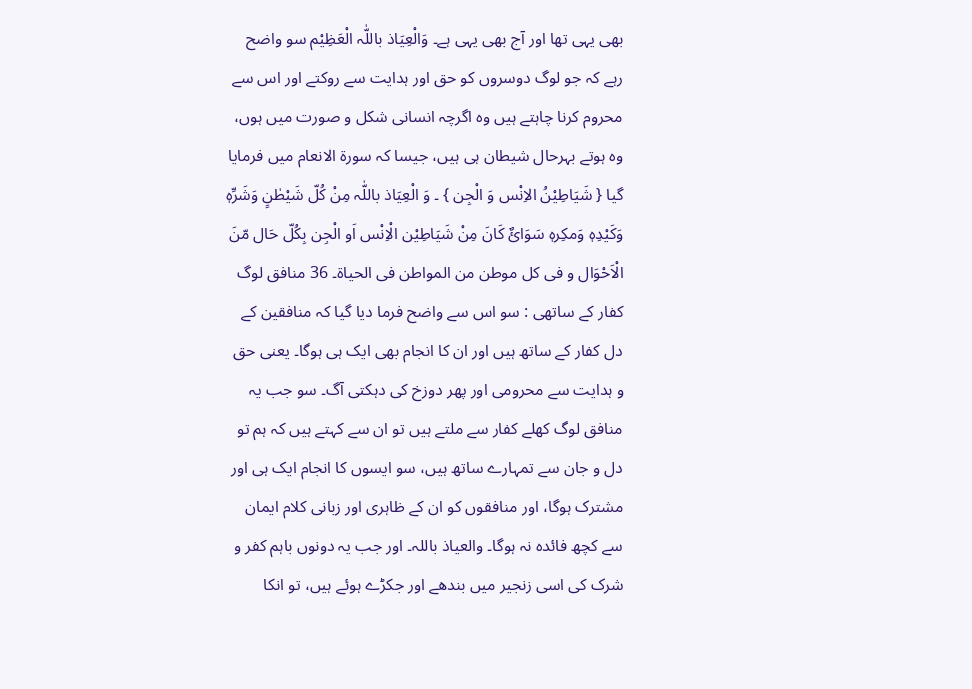بھی یہی تھا اور آج بھی یہی ہے۔ وَالْعِیَاذ باللّٰہ الْعَظِیْم سو واضح رہے کہ جو لوگ دوسروں کو حق اور ہدایت سے روکتے اور اس سے محروم کرنا چاہتے ہیں وہ اگرچہ انسانی شکل و صورت میں ہوں، وہ ہوتے بہرحال شیطان ہی ہیں، جیسا کہ سورة الانعام میں فرمایا گیا { شَیَاطِیْنُ الاِنْس وَ الْجِن } ۔ وَ الْعِیَاذ باللّٰہ مِنْ کُلّ شَیْطٰنٍ وَشَرِّہٖ وَکَیْدِہٖ وَمکِرہٖ سَوَائٌ کَانَ مِنْ شَیَاطِیْن الْاِنْس اَو الْجِن بِکُلّ حَال مّنَ الْاَحْوَال و فی کل موطن من المواطن فی الحیاۃ۔ 36 منافق لوگ کفار کے ساتھی : سو اس سے واضح فرما دیا گیا کہ منافقین کے دل کفار کے ساتھ ہیں اور ان کا انجام بھی ایک ہی ہوگا۔ یعنی حق و ہدایت سے محرومی اور پھر دوزخ کی دہکتی آگ۔ سو جب یہ منافق لوگ کھلے کفار سے ملتے ہیں تو ان سے کہتے ہیں کہ ہم تو دل و جان سے تمہارے ساتھ ہیں، سو ایسوں کا انجام ایک ہی اور مشترک ہوگا، اور منافقوں کو ان کے ظاہری اور زبانی کلام ایمان سے کچھ فائدہ نہ ہوگا۔ والعیاذ باللہ۔ اور جب یہ دونوں باہم کفر و شرک کی اسی زنجیر میں بندھے اور جکڑے ہوئے ہیں، تو انکا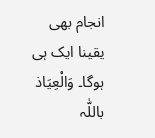انجام بھی یقینا ایک ہی ہوگا۔ وَالْعِیَاذ باللّٰہ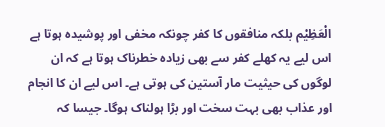الْعَظِیْم بلکہ منافقوں کا کفر چونکہ مخفی اور پوشیدہ ہوتا ہے اس لیے یہ کھلے کفر سے بھی زیادہ خطرناک ہوتا ہے کہ ان لوگوں کی حیثیت مار آستین کی ہوتی ہے۔ اس لیے ان کا انجام اور عذاب بھی بہت سخت اور بڑا ہولناک ہوگا۔ جیسا کہ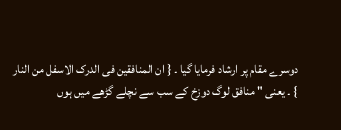دوسرے مقام پر ارشاد فرمایا گیا ۔ { ان المنافقین فی الدرک الاسفل من النار } ۔ یعنی " منافق لوگ دوزخ کے سب سے نچلے گڑھے میں ہوں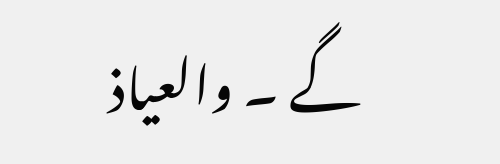گے ۔ والعیاذ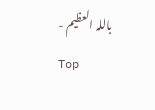باللہ العظیم -
Top